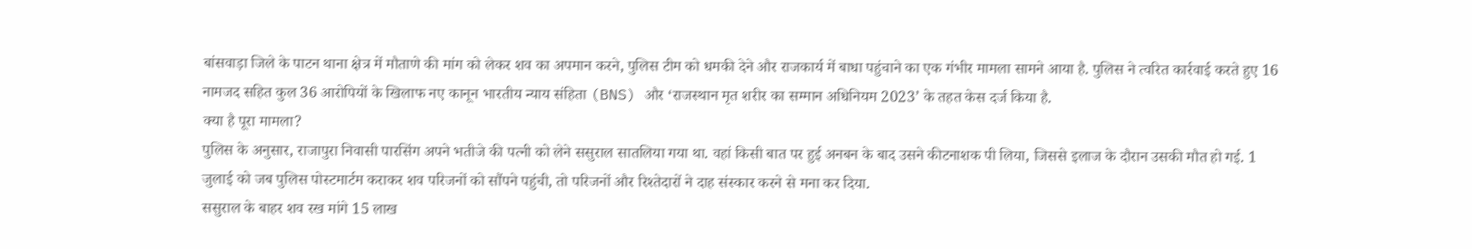बांसवाड़ा जिले के पाटन थाना क्षेत्र में मौताणे की मांग को लेकर शव का अपमान करने, पुलिस टीम को धमकी देने और राजकार्य में बाधा पहुंचाने का एक गंभीर मामला सामने आया है. पुलिस ने त्वरित कार्रवाई करते हुए 16 नामजद सहित कुल 36 आरोपियों के खिलाफ नए कानून भारतीय न्याय संहिता (BNS) और ‘राजस्थान मृत शरीर का सम्मान अधिनियम 2023’ के तहत केस दर्ज किया है.
क्या है पूरा मामला?
पुलिस के अनुसार, राजापुरा निवासी पारसिंग अपने भतीजे की पत्नी को लेने ससुराल सातलिया गया था. वहां किसी बात पर हुई अनबन के बाद उसने कीटनाशक पी लिया, जिससे इलाज के दौरान उसकी मौत हो गई. 1 जुलाई को जब पुलिस पोस्टमार्टम कराकर शव परिजनों को सौंपने पहुंची, तो परिजनों और रिश्तेदारों ने दाह संस्कार करने से मना कर दिया.
ससुराल के बाहर शव रख मांगे 15 लाख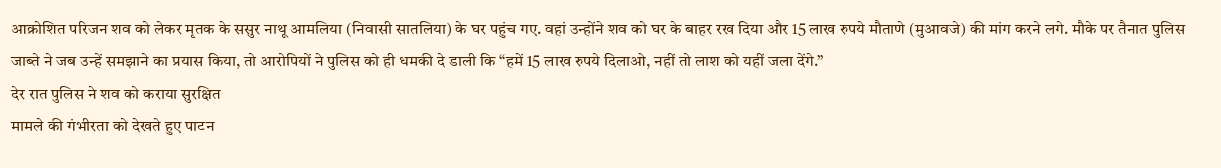आक्रोशित परिजन शव को लेकर मृतक के ससुर नाथू आमलिया (निवासी सातलिया) के घर पहुंच गए. वहां उन्होंने शव को घर के बाहर रख दिया और 15 लाख रुपये मौताणे (मुआवजे) की मांग करने लगे. मौके पर तैनात पुलिस जाब्ते ने जब उन्हें समझाने का प्रयास किया, तो आरोपियों ने पुलिस को ही धमकी दे डाली कि “हमें 15 लाख रुपये दिलाओ, नहीं तो लाश को यहीं जला देंगे.”
देर रात पुलिस ने शव को कराया सुरक्षित
मामले की गंभीरता को देखते हुए पाटन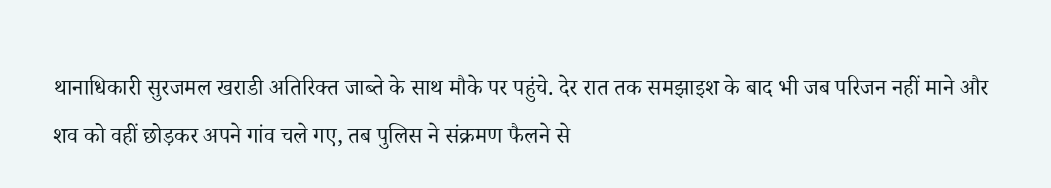थानाधिकारी सुरजमल खराडी अतिरिक्त जाब्ते के साथ मौके पर पहुंचे. देर रात तक समझाइश के बाद भी जब परिजन नहीं माने और शव को वहीं छोड़कर अपने गांव चले गए, तब पुलिस ने संक्रमण फैलने से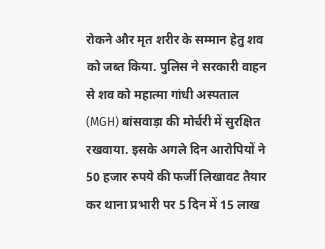रोकने और मृत शरीर के सम्मान हेतु शव को जब्त किया. पुलिस ने सरकारी वाहन से शव को महात्मा गांधी अस्पताल (MGH) बांसवाड़ा की मोर्चरी में सुरक्षित रखवाया. इसके अगले दिन आरोपियों ने 50 हजार रुपये की फर्जी लिखावट तैयार कर थाना प्रभारी पर 5 दिन में 15 लाख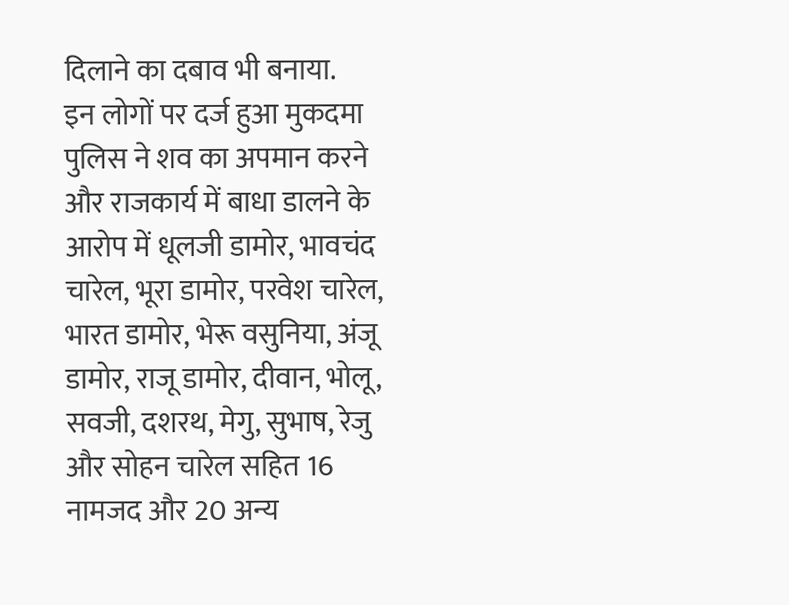दिलाने का दबाव भी बनाया.
इन लोगों पर दर्ज हुआ मुकदमा
पुलिस ने शव का अपमान करने और राजकार्य में बाधा डालने के आरोप में धूलजी डामोर, भावचंद चारेल, भूरा डामोर, परवेश चारेल, भारत डामोर, भेरू वसुनिया, अंजू डामोर, राजू डामोर, दीवान, भोलू, सवजी, दशरथ, मेगु, सुभाष, रेजु और सोहन चारेल सहित 16 नामजद और 20 अन्य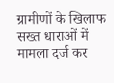ग्रामीणों के खिलाफ सख्त धाराओं में मामला दर्ज कर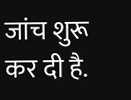जांच शुरू कर दी है.